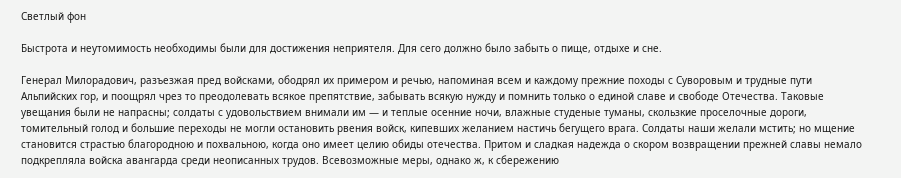Светлый фон

Быстрота и неутомимость необходимы были для достижения неприятеля. Для сего должно было забыть о пище, отдыхе и сне.

Генерал Милорадович, разъезжая пред войсками, ободрял их примером и речью, напоминая всем и каждому прежние походы с Суворовым и трудные пути Альпийских гор, и поощрял чрез то преодолевать всякое препятствие, забывать всякую нужду и помнить только о единой славе и свободе Отечества. Таковые увещания были не напрасны; солдаты с удовольствием внимали им — и теплые осенние ночи, влажные студеные туманы, скользкие проселочные дороги, томительный голод и большие переходы не могли остановить рвения войск, кипевших желанием настичь бегущего врага. Солдаты наши желали мстить; но мщение становится страстью благородною и похвальною, когда оно имеет целию обиды отечества. Притом и сладкая надежда о скором возвращении прежней славы немало подкрепляла войска авангарда среди неописанных трудов. Всевозможные меры, однако ж, к сбережению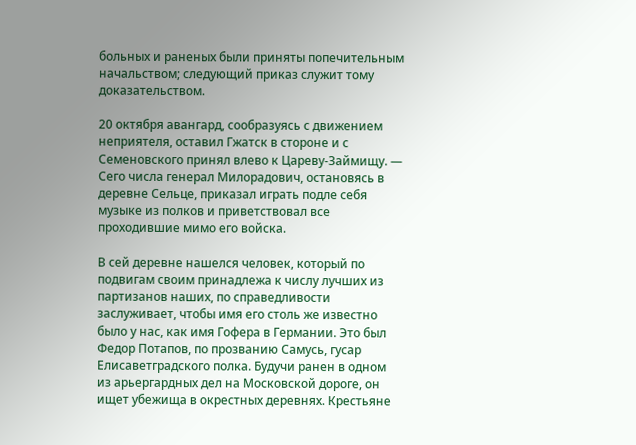больных и раненых были приняты попечительным начальством; следующий приказ служит тому доказательством.

20 октября авангард, сообразуясь с движением неприятеля, оставил Гжатск в стороне и с Семеновского принял влево к Цареву-Займищу. — Сего числа генерал Милорадович, остановясь в деревне Сельце, приказал играть подле себя музыке из полков и приветствовал все проходившие мимо его войска.

В сей деревне нашелся человек, который по подвигам своим принадлежа к числу лучших из партизанов наших, по справедливости заслуживает, чтобы имя его столь же известно было у нас, как имя Гофера в Германии. Это был Федор Потапов, по прозванию Самусь, гусар Елисаветградского полка. Будучи ранен в одном из арьергардных дел на Московской дороге, он ищет убежища в окрестных деревнях. Крестьяне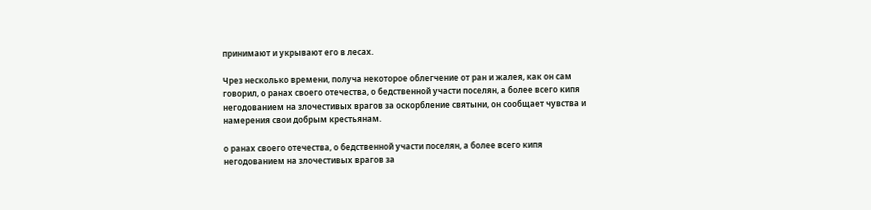принимают и укрывают его в лесах.

Чрез несколько времени, получа некоторое облегчение от ран и жалея, как он сам говорил, о ранах своего отечества, о бедственной участи поселян, а более всего кипя негодованием на злочестивых врагов за оскорбление святыни, он сообщает чувства и намерения свои добрым крестьянам.

о ранах своего отечества, о бедственной участи поселян, а более всего кипя негодованием на злочестивых врагов за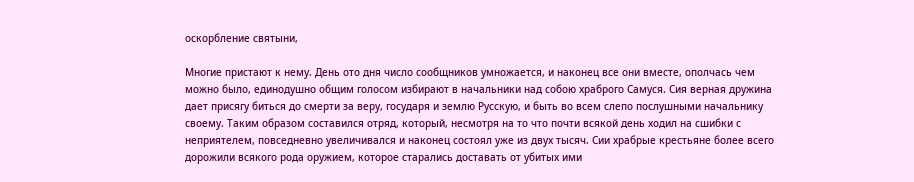оскорбление святыни,

Многие пристают к нему. День ото дня число сообщников умножается, и наконец все они вместе, ополчась чем можно было, единодушно общим голосом избирают в начальники над собою храброго Самуся. Сия верная дружина дает присягу биться до смерти за веру, государя и землю Русскую, и быть во всем слепо послушными начальнику своему. Таким образом составился отряд, который, несмотря на то что почти всякой день ходил на сшибки с неприятелем, повседневно увеличивался и наконец состоял уже из двух тысяч. Сии храбрые крестьяне более всего дорожили всякого рода оружием, которое старались доставать от убитых ими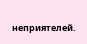неприятелей.